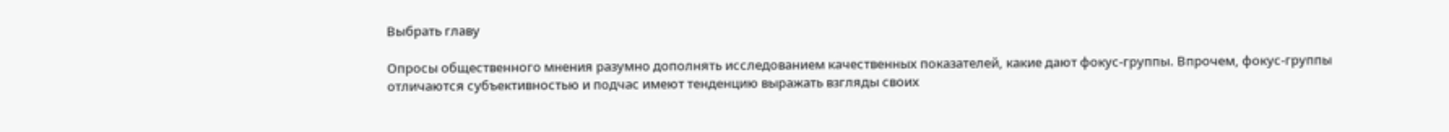Выбрать главу

Опросы общественного мнения разумно дополнять исследованием качественных показателей, какие дают фокус-группы. Впрочем, фокус-группы отличаются субъективностью и подчас имеют тенденцию выражать взгляды своих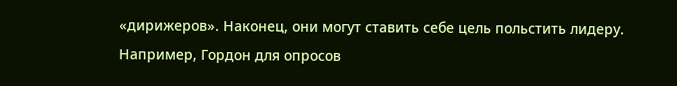«дирижеров». Наконец, они могут ставить себе цель польстить лидеру. Например, Гордон для опросов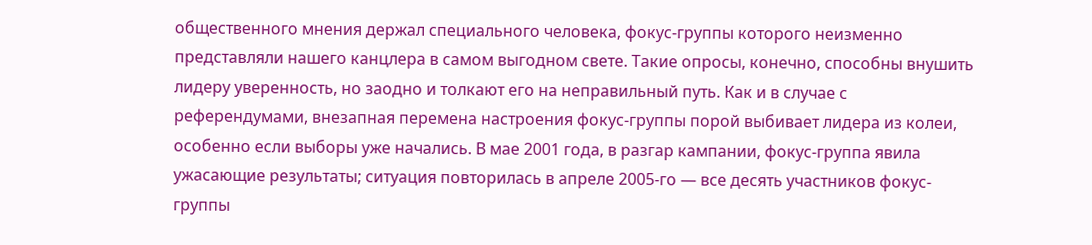общественного мнения держал специального человека, фокус-группы которого неизменно представляли нашего канцлера в самом выгодном свете. Такие опросы, конечно, способны внушить лидеру уверенность, но заодно и толкают его на неправильный путь. Как и в случае с референдумами, внезапная перемена настроения фокус-группы порой выбивает лидера из колеи, особенно если выборы уже начались. В мае 2001 года, в разгар кампании, фокус-группа явила ужасающие результаты; ситуация повторилась в апреле 2005-го — все десять участников фокус-группы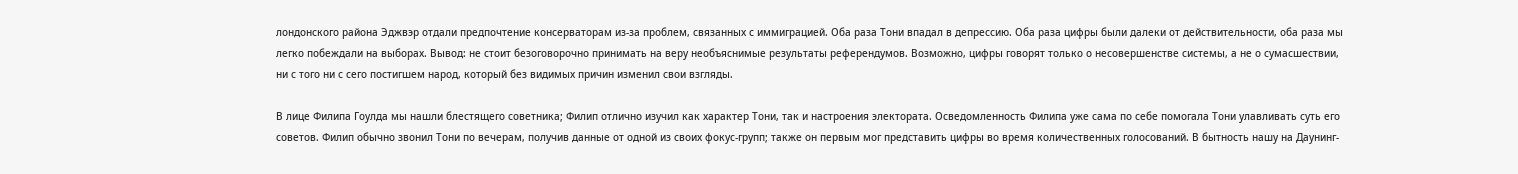лондонского района Эджвэр отдали предпочтение консерваторам из-за проблем, связанных с иммиграцией. Оба раза Тони впадал в депрессию. Оба раза цифры были далеки от действительности, оба раза мы легко побеждали на выборах. Вывод: не стоит безоговорочно принимать на веру необъяснимые результаты референдумов. Возможно, цифры говорят только о несовершенстве системы, а не о сумасшествии, ни с того ни с сего постигшем народ, который без видимых причин изменил свои взгляды.

В лице Филипа Гоулда мы нашли блестящего советника; Филип отлично изучил как характер Тони, так и настроения электората. Осведомленность Филипа уже сама по себе помогала Тони улавливать суть его советов. Филип обычно звонил Тони по вечерам, получив данные от одной из своих фокус-групп; также он первым мог представить цифры во время количественных голосований. В бытность нашу на Даунинг-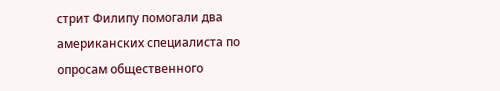стрит Филипу помогали два американских специалиста по опросам общественного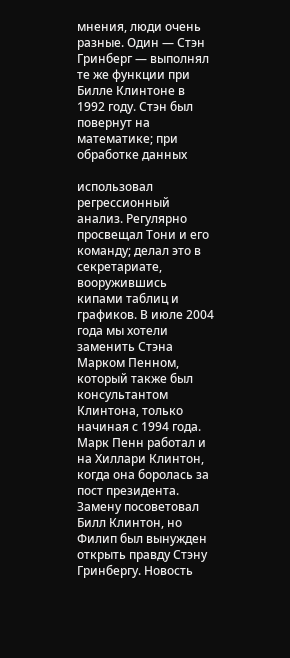мнения, люди очень разные. Один — Стэн Гринберг — выполнял те же функции при Билле Клинтоне в 1992 году. Стэн был повернут на математике; при обработке данных

использовал регрессионный анализ. Регулярно просвещал Тони и его команду; делал это в секретариате, вооружившись кипами таблиц и графиков. В июле 2004 года мы хотели заменить Стэна Марком Пенном, который также был консультантом Клинтона, только начиная с 1994 года. Марк Пенн работал и на Хиллари Клинтон, когда она боролась за пост президента. Замену посоветовал Билл Клинтон, но Филип был вынужден открыть правду Стэну Гринбергу. Новость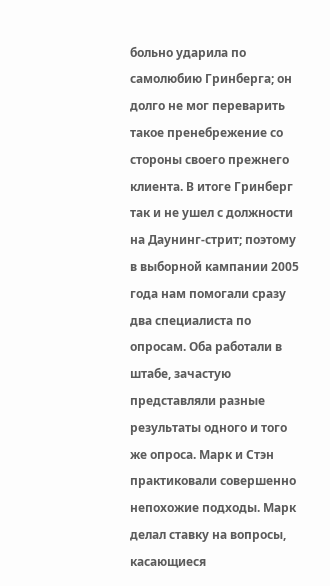больно ударила по самолюбию Гринберга; он долго не мог переварить такое пренебрежение со стороны своего прежнего клиента. В итоге Гринберг так и не ушел с должности на Даунинг-стрит; поэтому в выборной кампании 2005 года нам помогали сразу два специалиста по опросам. Оба работали в штабе, зачастую представляли разные результаты одного и того же опроса. Марк и Стэн практиковали совершенно непохожие подходы. Марк делал ставку на вопросы, касающиеся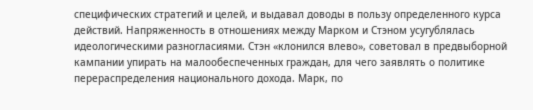специфических стратегий и целей, и выдавал доводы в пользу определенного курса действий. Напряженность в отношениях между Марком и Стэном усугублялась идеологическими разногласиями. Стэн «клонился влево», советовал в предвыборной кампании упирать на малообеспеченных граждан, для чего заявлять о политике перераспределения национального дохода. Марк, по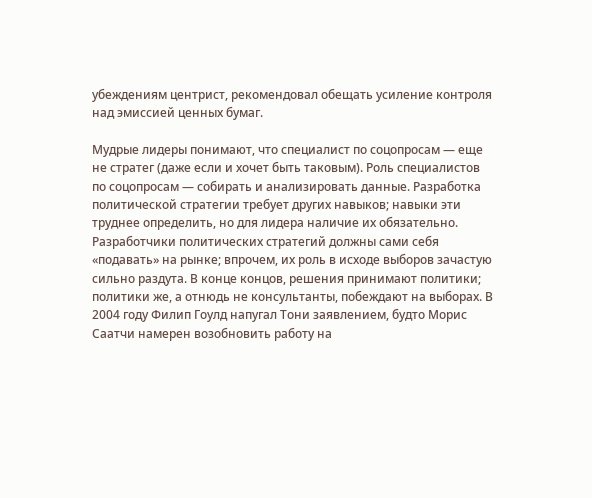убеждениям центрист, рекомендовал обещать усиление контроля над эмиссией ценных бумаг.

Мудрые лидеры понимают, что специалист по соцопросам — еще не стратег (даже если и хочет быть таковым). Роль специалистов по соцопросам — собирать и анализировать данные. Разработка политической стратегии требует других навыков; навыки эти труднее определить, но для лидера наличие их обязательно. Разработчики политических стратегий должны сами себя «подавать» на рынке; впрочем, их роль в исходе выборов зачастую сильно раздута. В конце концов, решения принимают политики; политики же, а отнюдь не консультанты, побеждают на выборах. В 2004 году Филип Гоулд напугал Тони заявлением, будто Морис Саатчи намерен возобновить работу на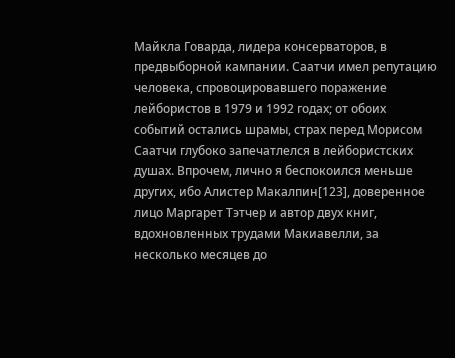Майкла Говарда, лидера консерваторов, в предвыборной кампании. Саатчи имел репутацию человека, спровоцировавшего поражение лейбористов в 1979 и 1992 годах; от обоих событий остались шрамы, страх перед Морисом Саатчи глубоко запечатлелся в лейбористских душах. Впрочем, лично я беспокоился меньше других, ибо Алистер Макалпин[123], доверенное лицо Маргарет Тэтчер и автор двух книг, вдохновленных трудами Макиавелли, за несколько месяцев до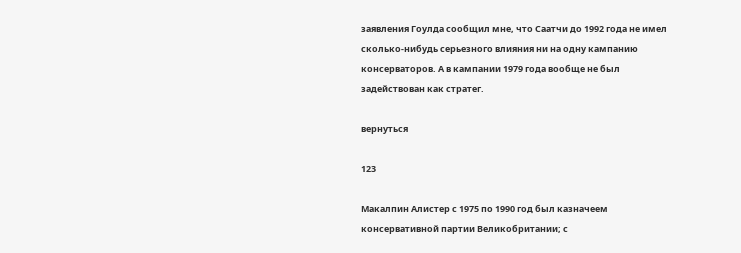заявления Гоулда сообщил мне, что Саатчи до 1992 года не имел сколько-нибудь серьезного влияния ни на одну кампанию консерваторов. А в кампании 1979 года вообще не был задействован как стратег.

вернуться

123

Макалпин Алистер с 1975 по 1990 год был казначеем консервативной партии Великобритании; с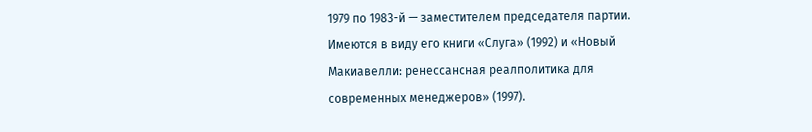1979 по 1983-й — заместителем председателя партии. Имеются в виду его книги «Слуга» (1992) и «Новый Макиавелли: ренессансная реалполитика для современных менеджеров» (1997).